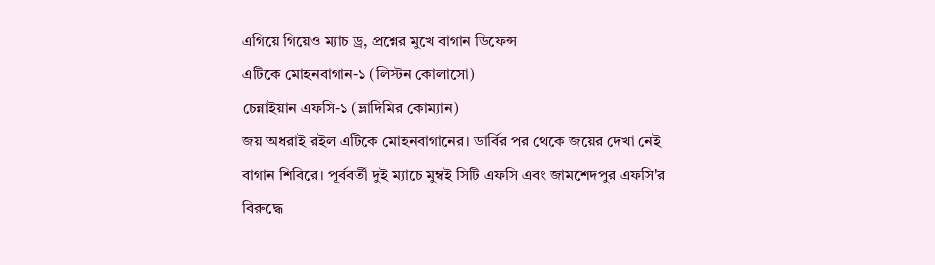এগিয়ে গিয়েও ম্যাচ ড্র, প্রশ্নের মুখে বাগান ডিফেন্স
এটিকে মোহনবাগান-১ (লিস্টন কোলাসো)
চেন্নাইয়ান এফসি-১ (ভ্লাদিমির কোম্যান)
জয় অধরাই রইল এটিকে মোহনবাগানের। ডার্বির পর থেকে জয়ের দেখা নেই বাগান শিবিরে। পূর্ববর্তী দুই ম্যাচে মুম্বই সিটি এফসি এবং জামশেদপুর এফসি'র বিরুদ্ধে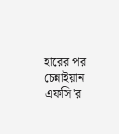হারের পর চেন্নাইয়ান এফসি'র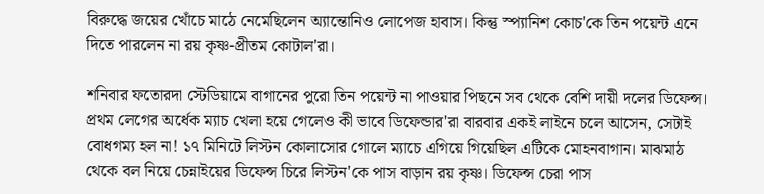বিরুদ্ধে জয়ের খোঁচে মাঠে নেমেছিলেন অ্যান্তোনিও লোপেজ হাবাস। কিন্তু স্প্যানিশ কোচ'কে তিন পয়েন্ট এনে দিতে পারলেন না রয় কৃষ্ণ-প্রীতম কোটাল'রা।

শনিবার ফতোরদা স্টেডিয়ামে বাগানের পুরো তিন পয়েন্ট না পাওয়ার পিছনে সব থেকে বেশি দায়ী দলের ডিফেন্স। প্রথম লেগের অর্ধেক ম্যাচ খেলা হয়ে গেলেও কী ভাবে ডিফেন্ডার'রা বারবার একই লাইনে চলে আসেন, সেটাই বোধগম্য হল না! ১৭ মিনিটে লিস্টন কোলাসোর গোলে ম্যাচে এগিয়ে গিয়েছিল এটিকে মোহনবাগান। মাঝমাঠ থেকে বল নিয়ে চেন্নাইয়ের ডিফেন্স চিরে লিস্টন'কে পাস বাড়ান রয় কৃষ্ণ। ডিফেন্স চেরা পাস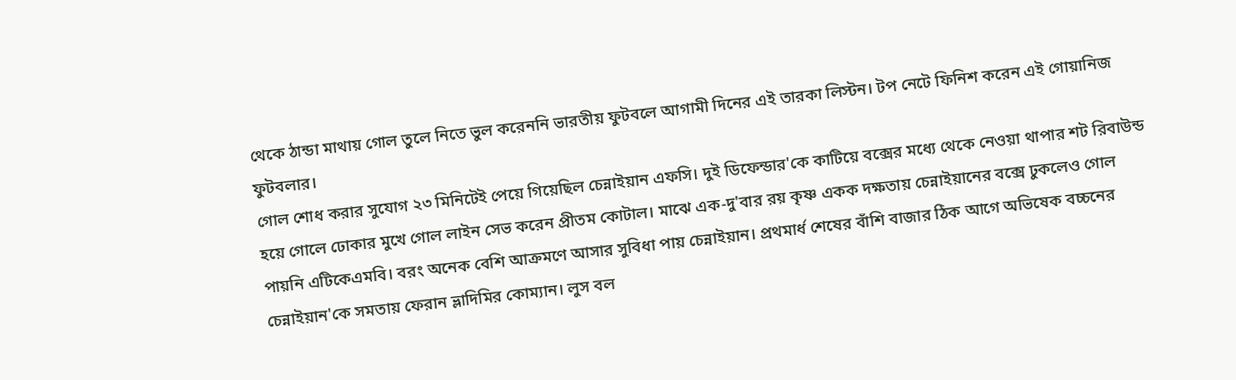থেকে ঠান্ডা মাথায় গোল তুলে নিতে ভুল করেননি ভারতীয় ফুটবলে আগামী দিনের এই তারকা লিস্টন। টপ নেটে ফিনিশ করেন এই গোয়ানিজ ফুটবলার।
গোল শোধ করার সুযোগ ২৩ মিনিটেই পেয়ে গিয়েছিল চেন্নাইয়ান এফসি। দুই ডিফেন্ডার'কে কাটিয়ে বক্সের মধ্যে থেকে নেওয়া থাপার শট রিবাউন্ড হয়ে গোলে ঢোকার মুখে গোল লাইন সেভ করেন প্রীতম কোটাল। মাঝে এক-দু'বার রয় কৃষ্ণ একক দক্ষতায় চেন্নাইয়ানের বক্সে ঢুকলেও গোল পায়নি এটিকেএমবি। বরং অনেক বেশি আক্রমণে আসার সুবিধা পায় চেন্নাইয়ান। প্রথমার্ধ শেষের বাঁশি বাজার ঠিক আগে অভিষেক বচ্চনের চেন্নাইয়ান'কে সমতায় ফেরান ভ্লাদিমির কোম্যান। লুস বল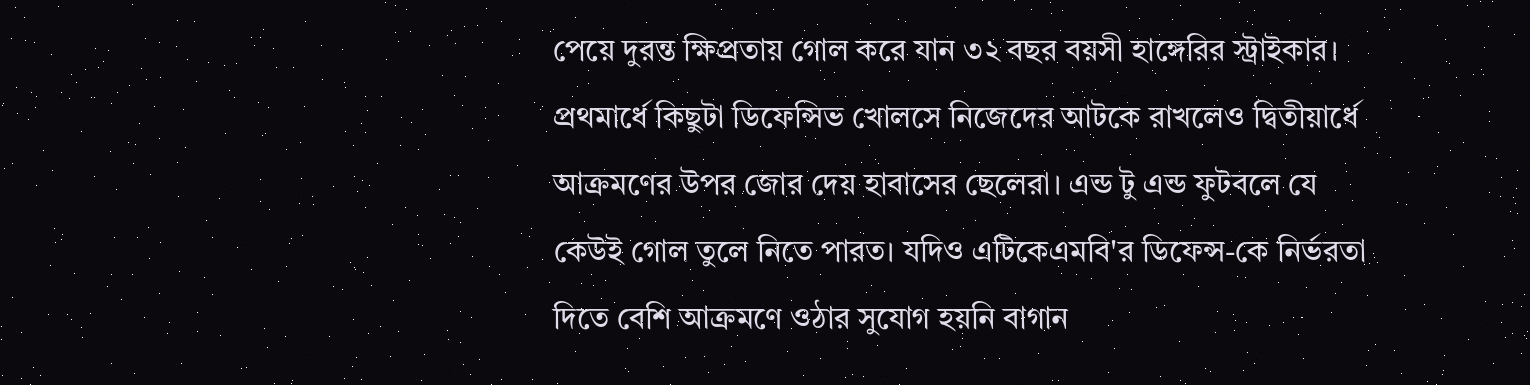পেয়ে দুরন্ত ক্ষিপ্রতায় গোল করে যান ৩২ বছর বয়সী হাঙ্গেরির স্ট্রাইকার।
প্রথমার্ধে কিছুটা ডিফেন্সিভ খোলসে নিজেদের আটকে রাখলেও দ্বিতীয়ার্ধে আক্রমণের উপর জোর দেয় হাবাসের ছেলেরা। এন্ড টু এন্ড ফুটবলে যে কেউই গোল তুলে নিতে পারত। যদিও এটিকেএমবি'র ডিফেন্স-কে নির্ভরতা দিতে বেশি আক্রমণে ওঠার সুযোগ হয়নি বাগান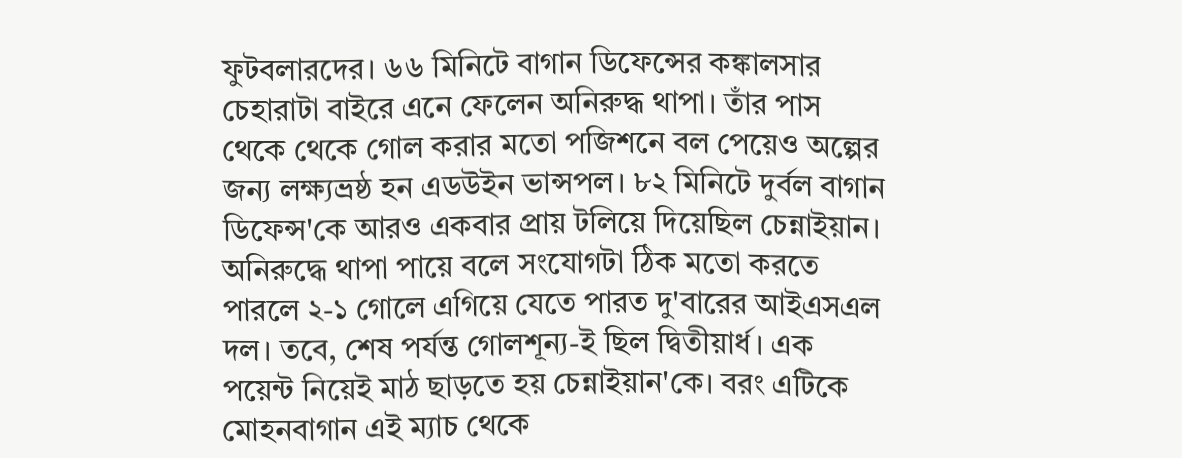ফুটবলারদের। ৬৬ মিনিটে বাগান ডিফেন্সের কঙ্কালসার চেহারাটা বাইরে এনে ফেলেন অনিরুদ্ধ থাপা। তাঁর পাস থেকে থেকে গোল করার মতো পজিশনে বল পেয়েও অল্পের জন্য লক্ষ্যভ্রষ্ঠ হন এডউইন ভান্সপল। ৮২ মিনিটে দুর্বল বাগান ডিফেন্স'কে আরও একবার প্রায় টলিয়ে দিয়েছিল চেন্নাইয়ান। অনিরুদ্ধে থাপা পায়ে বলে সংযোগটা ঠিক মতো করতে পারলে ২-১ গোলে এগিয়ে যেতে পারত দু'বারের আইএসএল দল। তবে, শেষ পর্যন্ত গোলশূন্য-ই ছিল দ্বিতীয়ার্ধ। এক পয়েন্ট নিয়েই মাঠ ছাড়তে হয় চেন্নাইয়ান'কে। বরং এটিকে মোহনবাগান এই ম্যাচ থেকে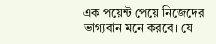এক পয়েন্ট পেয়ে নিজেদের ভাগ্যবান মনে করবে। যে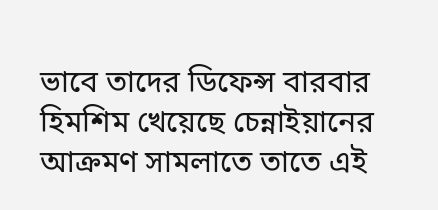ভাবে তাদের ডিফেন্স বারবার হিমশিম খেয়েছে চেন্নাইয়ানের আক্রমণ সামলাতে তাতে এই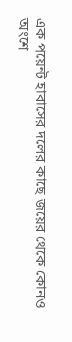এক পয়েন্ট হাবাসের দলের কাছে জয়ের থেকে কোনও অংশে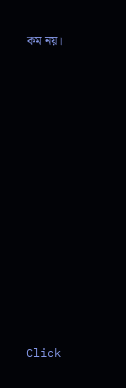কম নয়।












Click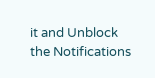it and Unblock the Notifications